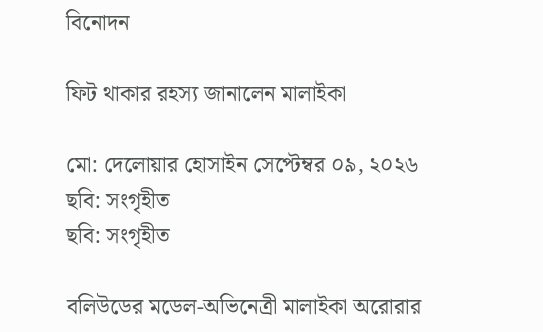বিনোদন

ফিট থাকার রহস্য জানালেন মালাইকা

মো: দেলোয়ার হোসাইন সেপ্টেম্বর ০৯, ২০২৬
ছবি: সংগৃহীত
ছবি: সংগৃহীত

বলিউডের মডেল-অভিনেত্রী মালাইকা অরোরার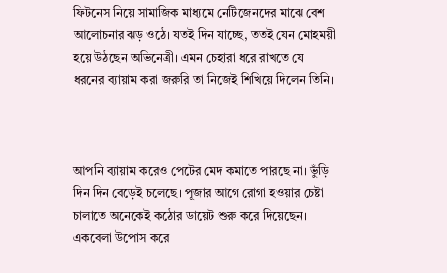ফিটনেস নিয়ে সামাজিক মাধ্যমে নেটিজেনদের মাঝে বেশ আলোচনার ঝড় ওঠে। যতই দিন যাচ্ছে, ততই যেন মোহময়ী হয়ে উঠছেন অভিনেত্রী। এমন চেহারা ধরে রাখতে যে ধরনের ব্যায়াম করা জরুরি তা নিজেই শিখিয়ে দিলেন তিনি।



আপনি ব্যায়াম করেও পেটের মেদ কমাতে পারছে না। ভুঁড়ি দিন দিন বেড়েই চলেছে। পূজার আগে রোগা হওয়ার চেষ্টা চালাতে অনেকেই কঠোর ডায়েট শুরু করে দিয়েছেন। একবেলা উপোস করে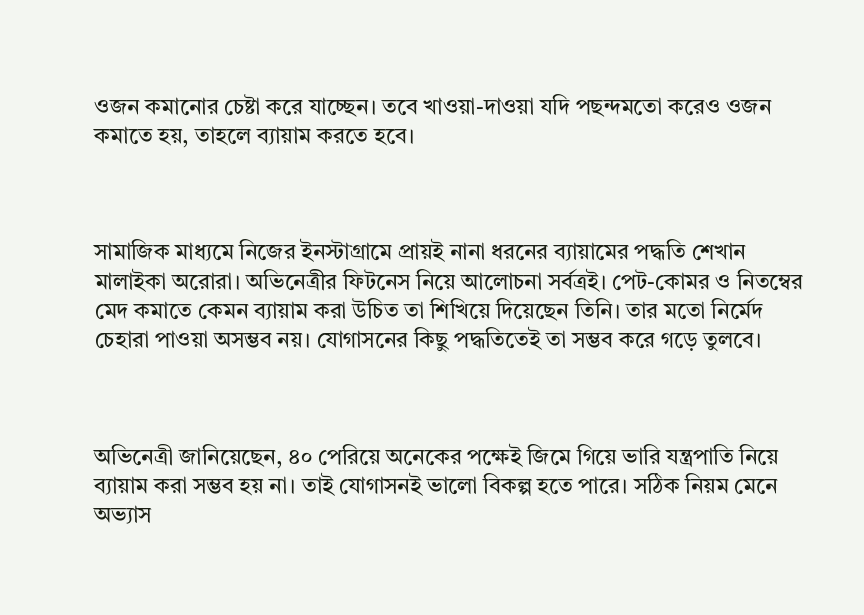ওজন কমানোর চেষ্টা করে যাচ্ছেন। তবে খাওয়া-দাওয়া যদি পছন্দমতো করেও ওজন কমাতে হয়, তাহলে ব্যায়াম করতে হবে।



সামাজিক মাধ্যমে নিজের ইনস্টাগ্রামে প্রায়ই নানা ধরনের ব্যায়ামের পদ্ধতি শেখান মালাইকা অরোরা। অভিনেত্রীর ফিটনেস নিয়ে আলোচনা সর্বত্রই। পেট-কোমর ও নিতম্বের মেদ কমাতে কেমন ব্যায়াম করা উচিত তা শিখিয়ে দিয়েছেন তিনি। তার মতো নির্মেদ চেহারা পাওয়া অসম্ভব নয়। যোগাসনের কিছু পদ্ধতিতেই তা সম্ভব করে গড়ে তুলবে।



অভিনেত্রী জানিয়েছেন, ৪০ পেরিয়ে অনেকের পক্ষেই জিমে গিয়ে ভারি যন্ত্রপাতি নিয়ে ব্যায়াম করা সম্ভব হয় না। তাই যোগাসনই ভালো বিকল্প হতে পারে। সঠিক নিয়ম মেনে অভ্যাস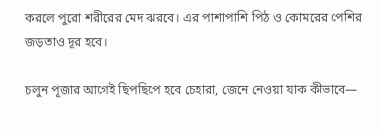করলে পুরো শরীরের মেদ ঝরবে। এর পাশাপাশি পিঠ ও কোমরের পেশির জড়তাও দূর হবে।

চলুন পূজার আগেই ছিপছিপে হবে চেহারা, জেনে নেওয়া যাক কীভাবে—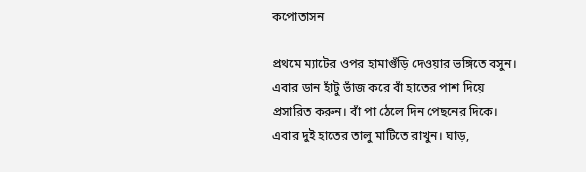কপোতাসন

প্রথমে ম্যাটের ওপর হামাগুঁড়ি দেওয়ার ভঙ্গিতে বসুন। এবার ডান হাঁটু ভাঁজ করে বাঁ হাতের পাশ দিয়ে প্রসারিত করুন। বাঁ পা ঠেলে দিন পেছনের দিকে। এবার দুই হাতের তালু মাটিতে রাখুন। ঘাড়,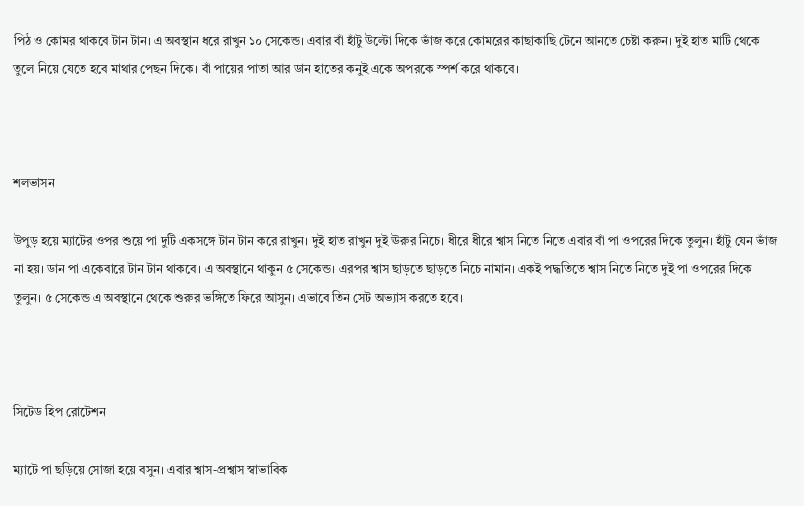পিঠ ও কোমর থাকবে টান টান। এ অবস্থান ধরে রাখুন ১০ সেকেন্ড। এবার বাঁ হাঁটু উল্টো দিকে ভাঁজ করে কোমরের কাছাকাছি টেনে আনতে চেষ্টা করুন। দুই হাত মাটি থেকে তুলে নিয়ে যেতে হবে মাথার পেছন দিকে। বাঁ পায়ের পাতা আর ডান হাতের কনুই একে অপরকে স্পর্শ করে থাকবে।



শলভাসন

উপুড় হয়ে ম্যাটের ওপর শুয়ে পা দুটি একসঙ্গে টান টান করে রাখুন। দুই হাত রাখুন দুই ঊরুর নিচে। ধীরে ধীরে শ্বাস নিতে নিতে এবার বাঁ পা ওপরের দিকে তুলুন। হাঁটু যেন ভাঁজ না হয়। ডান পা একেবারে টান টান থাকবে। এ অবস্থানে থাকুন ৫ সেকেন্ড। এরপর শ্বাস ছাড়তে ছাড়তে নিচে নামান। একই পদ্ধতিতে শ্বাস নিতে নিতে দুই পা ওপরের দিকে তুলুন। ৫ সেকেন্ড এ অবস্থানে থেকে শুরুর ভঙ্গিতে ফিরে আসুন। এভাবে তিন সেট অভ্যাস করতে হবে।



সিটেড হিপ রোটেশন

ম্যাটে পা ছড়িয়ে সোজা হয়ে বসুন। এবার শ্বাস-প্রশ্বাস স্বাভাবিক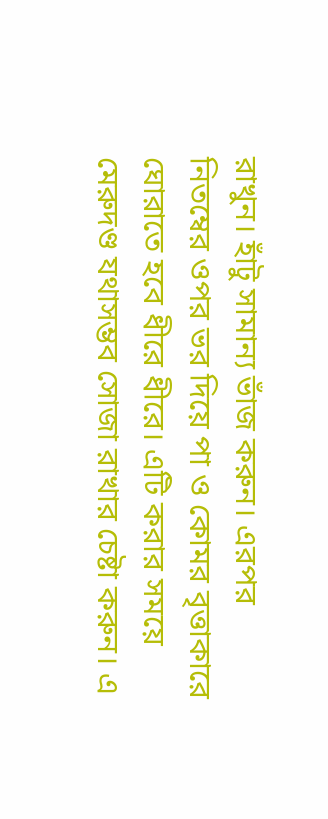রাখুন। হাঁটু সামান্য ভাঁজ করুন। এরপর নিতম্বের ওপর ভর দিয়ে পা ও কোমর বৃত্তাকারে ঘোরাতে হবে ধীরে ধীরে। এটি করার সময়ে মেরুদণ্ড যথাসম্ভব সোজা রাখার চেষ্টা করুন। এ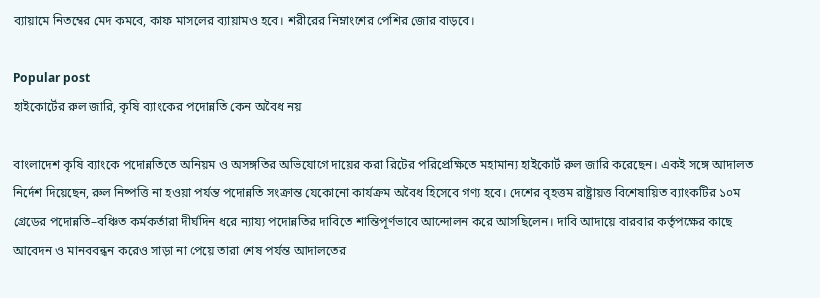ব্যায়ামে নিতম্বের মেদ কমবে, কাফ মাসলের ব্যায়ামও হবে। শরীরের নিম্নাংশের পেশির জোর বাড়বে।

Popular post
হাইকোর্টের রুল জারি, কৃষি ব্যাংকের পদোন্নতি কেন অবৈধ নয়

বাংলাদেশ কৃষি ব্যাংকে পদোন্নতিতে অনিয়ম ও অসঙ্গতির অভিযোগে দায়ের করা রিটের পরিপ্রেক্ষিতে মহামান্য হাইকোর্ট রুল জারি করেছেন। একই সঙ্গে আদালত নির্দেশ দিয়েছেন, রুল নিষ্পত্তি না হওয়া পর্যন্ত পদোন্নতি সংক্রান্ত যেকোনো কার্যক্রম অবৈধ হিসেবে গণ্য হবে। দেশের বৃহত্তম রাষ্ট্রায়ত্ত বিশেষায়িত ব্যাংকটির ১০ম গ্রেডের পদোন্নতি–বঞ্চিত কর্মকর্তারা দীর্ঘদিন ধরে ন্যায্য পদোন্নতির দাবিতে শান্তিপূর্ণভাবে আন্দোলন করে আসছিলেন। দাবি আদায়ে বারবার কর্তৃপক্ষের কাছে আবেদন ও মানববন্ধন করেও সাড়া না পেয়ে তারা শেষ পর্যন্ত আদালতের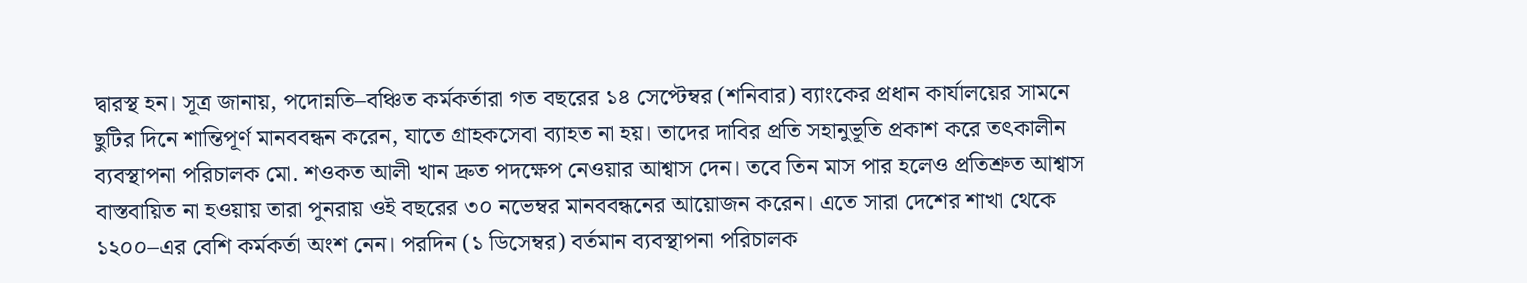দ্বারস্থ হন। সূত্র জানায়, পদোন্নতি–বঞ্চিত কর্মকর্তারা গত বছরের ১৪ সেপ্টেম্বর (শনিবার) ব্যাংকের প্রধান কার্যালয়ের সামনে ছুটির দিনে শান্তিপূর্ণ মানববন্ধন করেন, যাতে গ্রাহকসেবা ব্যাহত না হয়। তাদের দাবির প্রতি সহানুভূতি প্রকাশ করে তৎকালীন ব্যবস্থাপনা পরিচালক মো. শওকত আলী খান দ্রুত পদক্ষেপ নেওয়ার আশ্বাস দেন। তবে তিন মাস পার হলেও প্রতিশ্রুত আশ্বাস বাস্তবায়িত না হওয়ায় তারা পুনরায় ওই বছরের ৩০ নভেম্বর মানববন্ধনের আয়োজন করেন। এতে সারা দেশের শাখা থেকে ১২০০–এর বেশি কর্মকর্তা অংশ নেন। পরদিন (১ ডিসেম্বর) বর্তমান ব্যবস্থাপনা পরিচালক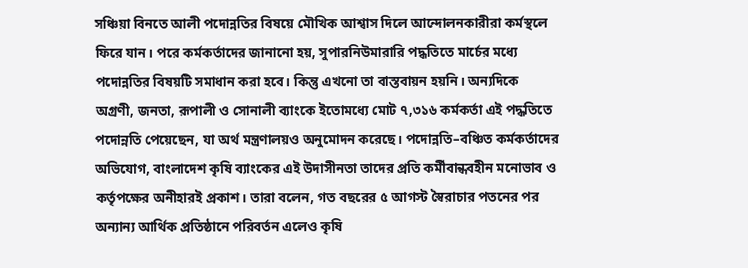সঞ্চিয়া বিনতে আলী পদোন্নতির বিষয়ে মৌখিক আশ্বাস দিলে আন্দোলনকারীরা কর্মস্থলে ফিরে যান। পরে কর্মকর্তাদের জানানো হয়, সুপারনিউমারারি পদ্ধতিতে মার্চের মধ্যে পদোন্নতির বিষয়টি সমাধান করা হবে। কিন্তু এখনো তা বাস্তবায়ন হয়নি। অন্যদিকে অগ্রণী, জনতা, রূপালী ও সোনালী ব্যাংকে ইতোমধ্যে মোট ৭,৩১৬ কর্মকর্তা এই পদ্ধতিতে পদোন্নতি পেয়েছেন, যা অর্থ মন্ত্রণালয়ও অনুমোদন করেছে। পদোন্নতি–বঞ্চিত কর্মকর্তাদের অভিযোগ, বাংলাদেশ কৃষি ব্যাংকের এই উদাসীনতা তাদের প্রতি কর্মীবান্ধবহীন মনোভাব ও কর্তৃপক্ষের অনীহারই প্রকাশ। তারা বলেন, গত বছরের ৫ আগস্ট স্বৈরাচার পতনের পর অন্যান্য আর্থিক প্রতিষ্ঠানে পরিবর্তন এলেও কৃষি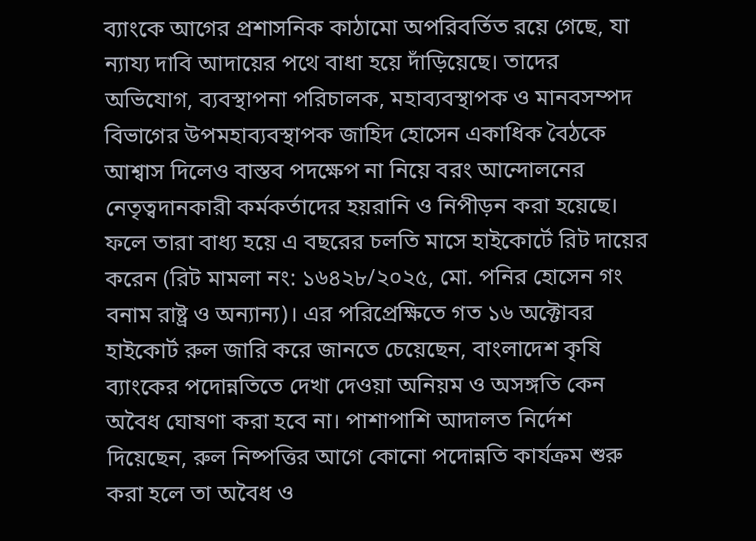ব্যাংকে আগের প্রশাসনিক কাঠামো অপরিবর্তিত রয়ে গেছে, যা ন্যায্য দাবি আদায়ের পথে বাধা হয়ে দাঁড়িয়েছে। তাদের অভিযোগ, ব্যবস্থাপনা পরিচালক, মহাব্যবস্থাপক ও মানবসম্পদ বিভাগের উপমহাব্যবস্থাপক জাহিদ হোসেন একাধিক বৈঠকে আশ্বাস দিলেও বাস্তব পদক্ষেপ না নিয়ে বরং আন্দোলনের নেতৃত্বদানকারী কর্মকর্তাদের হয়রানি ও নিপীড়ন করা হয়েছে। ফলে তারা বাধ্য হয়ে এ বছরের চলতি মাসে হাইকোর্টে রিট দায়ের করেন (রিট মামলা নং: ১৬৪২৮/২০২৫, মো. পনির হোসেন গং বনাম রাষ্ট্র ও অন্যান্য)। এর পরিপ্রেক্ষিতে গত ১৬ অক্টোবর হাইকোর্ট রুল জারি করে জানতে চেয়েছেন, বাংলাদেশ কৃষি ব্যাংকের পদোন্নতিতে দেখা দেওয়া অনিয়ম ও অসঙ্গতি কেন অবৈধ ঘোষণা করা হবে না। পাশাপাশি আদালত নির্দেশ দিয়েছেন, রুল নিষ্পত্তির আগে কোনো পদোন্নতি কার্যক্রম শুরু করা হলে তা অবৈধ ও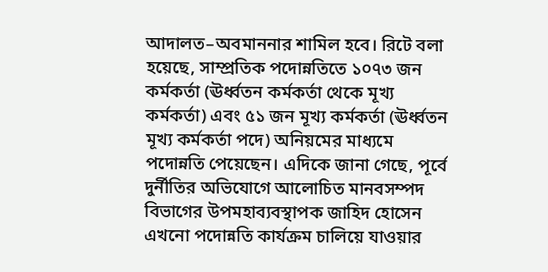আদালত–অবমাননার শামিল হবে। রিটে বলা হয়েছে, সাম্প্রতিক পদোন্নতিতে ১০৭৩ জন কর্মকর্তা (ঊর্ধ্বতন কর্মকর্তা থেকে মূখ্য কর্মকর্তা) এবং ৫১ জন মূখ্য কর্মকর্তা (ঊর্ধ্বতন মূখ্য কর্মকর্তা পদে) অনিয়মের মাধ্যমে পদোন্নতি পেয়েছেন। এদিকে জানা গেছে, পূর্বে দুর্নীতির অভিযোগে আলোচিত মানবসম্পদ বিভাগের উপমহাব্যবস্থাপক জাহিদ হোসেন এখনো পদোন্নতি কার্যক্রম চালিয়ে যাওয়ার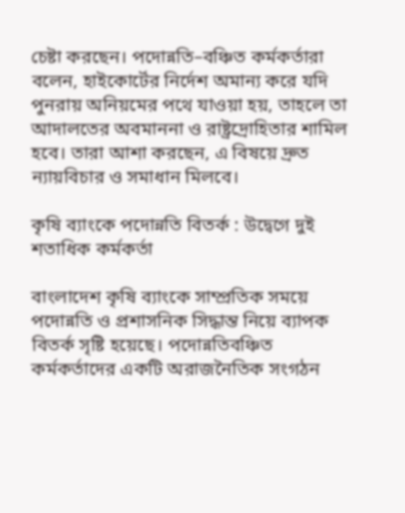চেষ্টা করছেন। পদোন্নতি–বঞ্চিত কর্মকর্তারা বলেন, হাইকোর্টের নির্দেশ অমান্য করে যদি পুনরায় অনিয়মের পথে যাওয়া হয়, তাহলে তা আদালতের অবমাননা ও রাষ্ট্রদ্রোহিতার শামিল হবে। তারা আশা করছেন, এ বিষয়ে দ্রুত ন্যায়বিচার ও সমাধান মিলবে।

কৃষি ব্যাংকে পদোন্নতি বিতর্ক : উদ্বেগে দুই শতাধিক কর্মকর্তা

বাংলাদেশ কৃষি ব্যাংকে সাম্প্রতিক সময়ে পদোন্নতি ও প্রশাসনিক সিদ্ধান্ত নিয়ে ব্যাপক বিতর্ক সৃষ্টি হয়েছে। পদোন্নতিবঞ্চিত কর্মকর্তাদের একটি অরাজনৈতিক সংগঠন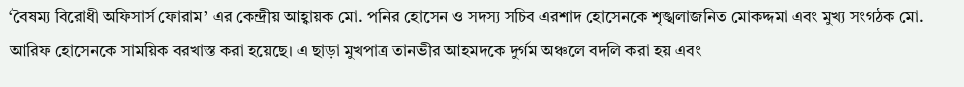‘বৈষম্য বিরোধী অফিসার্স ফোরাম’ এর কেন্দ্রীয় আহ্বায়ক মো. পনির হোসেন ও সদস্য সচিব এরশাদ হোসেনকে শৃঙ্খলাজনিত মোকদ্দমা এবং মুখ্য সংগঠক মো. আরিফ হোসেনকে সাময়িক বরখাস্ত করা হয়েছে। এ ছাড়া মুখপাত্র তানভীর আহমদকে দুর্গম অঞ্চলে বদলি করা হয় এবং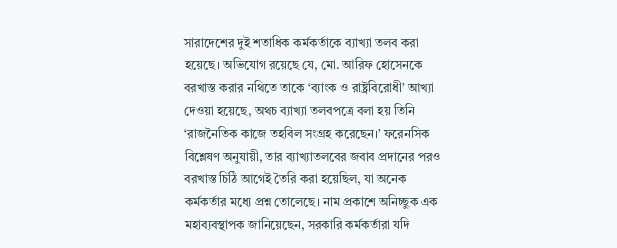সারাদেশের দুই শতাধিক কর্মকর্তাকে ব্যাখ্যা তলব করা হয়েছে। অভিযোগ রয়েছে যে, মো. আরিফ হোসেনকে বরখাস্ত করার নথিতে তাকে ‘ব্যাংক ও রাষ্ট্রবিরোধী’ আখ্যা দেওয়া হয়েছে, অথচ ব্যাখ্যা তলবপত্রে বলা হয় তিনি ‘রাজনৈতিক কাজে তহবিল সংগ্রহ করেছেন।’ ফরেনসিক বিশ্লেষণ অনুযায়ী, তার ব্যাখ্যাতলবের জবাব প্রদানের পরও বরখাস্ত চিঠি আগেই তৈরি করা হয়েছিল, যা অনেক কর্মকর্তার মধ্যে প্রশ্ন তোলেছে। নাম প্রকাশে অনিচ্ছুক এক মহাব্যবস্থাপক জানিয়েছেন, সরকারি কর্মকর্তারা যদি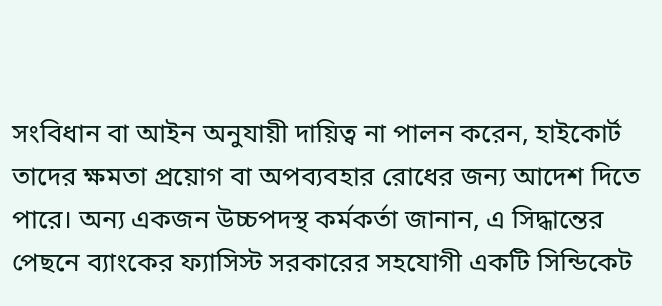সংবিধান বা আইন অনুযায়ী দায়িত্ব না পালন করেন, হাইকোর্ট তাদের ক্ষমতা প্রয়োগ বা অপব্যবহার রোধের জন্য আদেশ দিতে পারে। অন্য একজন উচ্চপদস্থ কর্মকর্তা জানান, এ সিদ্ধান্তের পেছনে ব্যাংকের ফ্যাসিস্ট সরকারের সহযোগী একটি সিন্ডিকেট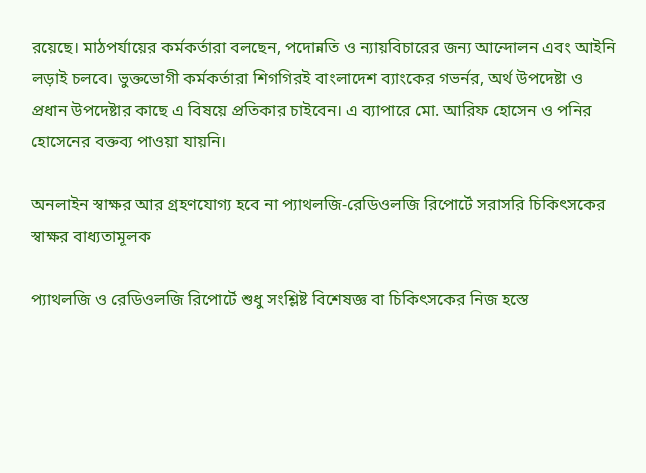রয়েছে। মাঠপর্যায়ের কর্মকর্তারা বলছেন, পদোন্নতি ও ন্যায়বিচারের জন্য আন্দোলন এবং আইনি লড়াই চলবে। ভুক্তভোগী কর্মকর্তারা শিগগিরই বাংলাদেশ ব্যাংকের গভর্নর, অর্থ উপদেষ্টা ও প্রধান উপদেষ্টার কাছে এ বিষয়ে প্রতিকার চাইবেন। এ ব্যাপারে মো. আরিফ হোসেন ও পনির হোসেনের বক্তব্য পাওয়া যায়নি।

অনলাইন স্বাক্ষর আর গ্রহণযোগ্য হবে না প্যাথলজি-রেডিওলজি রিপোর্টে সরাসরি চিকিৎসকের স্বাক্ষর বাধ্যতামূলক

প্যাথলজি ও রেডিওলজি রিপোর্টে শুধু সংশ্লিষ্ট বিশেষজ্ঞ বা চিকিৎসকের নিজ হস্তে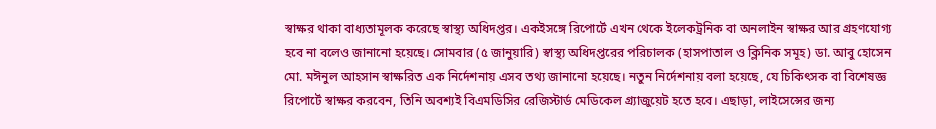স্বাক্ষর থাকা বাধ্যতামূলক করেছে স্বাস্থ্য অধিদপ্তর। একইসঙ্গে রিপোর্টে এখন থেকে ইলেকট্রনিক বা অনলাইন স্বাক্ষর আর গ্রহণযোগ্য হবে না বলেও জানানো হয়েছে। সোমবার (৫ জানুয়ারি) স্বাস্থ্য অধিদপ্তরের পরিচালক (হাসপাতাল ও ক্লিনিক সমূহ) ডা. আবু হোসেন মো. মঈনুল আহসান স্বাক্ষরিত এক নির্দেশনায় এসব তথ্য জানানো হয়েছে। নতুন নির্দেশনায় বলা হয়েছে, যে চিকিৎসক বা বিশেষজ্ঞ রিপোর্টে স্বাক্ষর করবেন, তিনি অবশ্যই বিএমডিসির রেজিস্টার্ড মেডিকেল গ্র্যাজুয়েট হতে হবে। এছাড়া, লাইসেন্সের জন্য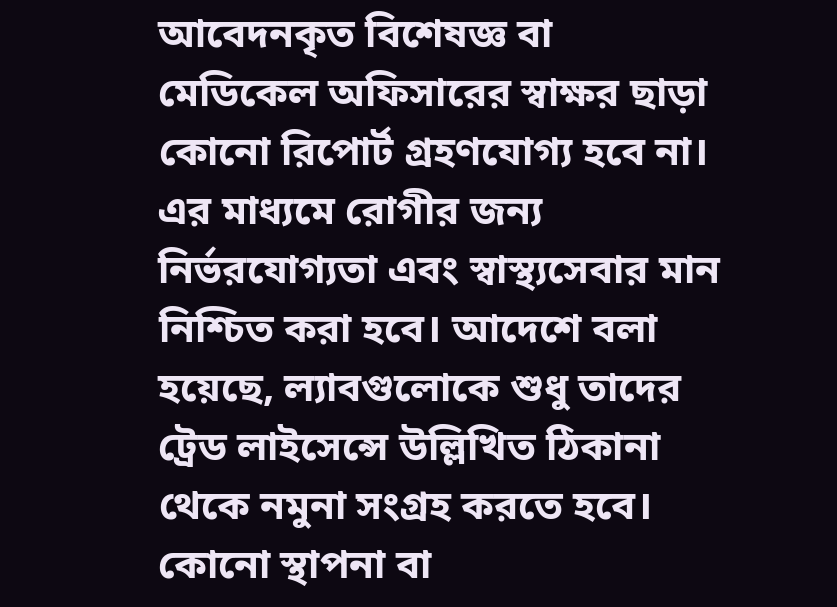আবেদনকৃত বিশেষজ্ঞ বা মেডিকেল অফিসারের স্বাক্ষর ছাড়া কোনো রিপোর্ট গ্রহণযোগ্য হবে না। এর মাধ্যমে রোগীর জন্য নির্ভরযোগ্যতা এবং স্বাস্থ্যসেবার মান নিশ্চিত করা হবে। আদেশে বলা হয়েছে, ল্যাবগুলোকে শুধু তাদের ট্রেড লাইসেন্সে উল্লিখিত ঠিকানা থেকে নমুনা সংগ্রহ করতে হবে। কোনো স্থাপনা বা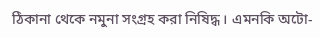ঠিকানা থেকে নমুনা সংগ্রহ করা নিষিদ্ধ। এমনকি অটো-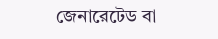জেনারেটেড বা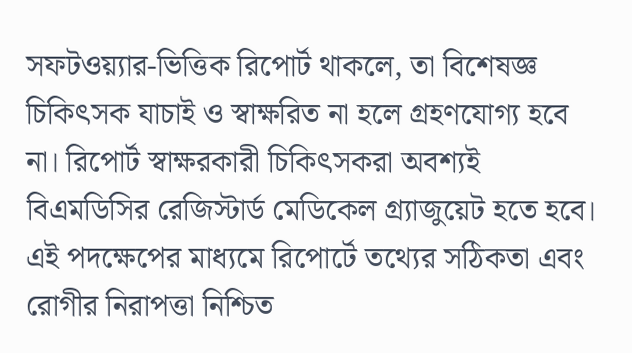সফটওয়্যার-ভিত্তিক রিপোর্ট থাকলে, তা বিশেষজ্ঞ চিকিৎসক যাচাই ও স্বাক্ষরিত না হলে গ্রহণযোগ্য হবে না। রিপোর্ট স্বাক্ষরকারী চিকিৎসকরা অবশ্যই বিএমডিসির রেজিস্টার্ড মেডিকেল গ্র্যাজুয়েট হতে হবে। এই পদক্ষেপের মাধ্যমে রিপোর্টে তথ্যের সঠিকতা এবং রোগীর নিরাপত্তা নিশ্চিত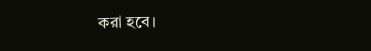করা হবে।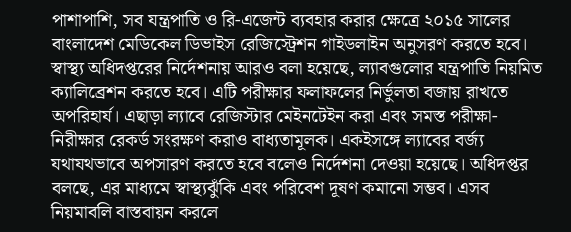পাশাপাশি, সব যন্ত্রপাতি ও রি-এজেন্ট ব্যবহার করার ক্ষেত্রে ২০১৫ সালের বাংলাদেশ মেডিকেল ডিভাইস রেজিস্ট্রেশন গাইডলাইন অনুসরণ করতে হবে। স্বাস্থ্য অধিদপ্তরের নির্দেশনায় আরও বলা হয়েছে, ল্যাবগুলোর যন্ত্রপাতি নিয়মিত ক্যালিব্রেশন করতে হবে। এটি পরীক্ষার ফলাফলের নির্ভুলতা বজায় রাখতে অপরিহার্য। এছাড়া ল্যাবে রেজিস্টার মেইনটেইন করা এবং সমস্ত পরীক্ষা-নিরীক্ষার রেকর্ড সংরক্ষণ করাও বাধ্যতামূলক। একইসঙ্গে ল্যাবের বর্জ্য যথাযথভাবে অপসারণ করতে হবে বলেও নির্দেশনা দেওয়া হয়েছে। অধিদপ্তর বলছে, এর মাধ্যমে স্বাস্থ্যঝুঁকি এবং পরিবেশ দূষণ কমানো সম্ভব। এসব নিয়মাবলি বাস্তবায়ন করলে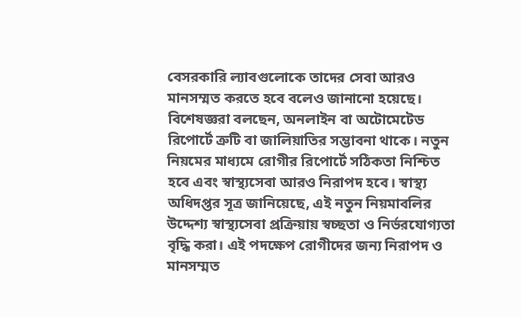বেসরকারি ল্যাবগুলোকে তাদের সেবা আরও মানসম্মত করতে হবে বলেও জানানো হয়েছে। বিশেষজ্ঞরা বলছেন, অনলাইন বা অটোমেটেড রিপোর্টে ত্রুটি বা জালিয়াতির সম্ভাবনা থাকে। নতুন নিয়মের মাধ্যমে রোগীর রিপোর্টে সঠিকতা নিশ্চিত হবে এবং স্বাস্থ্যসেবা আরও নিরাপদ হবে। স্বাস্থ্য অধিদপ্তর সূত্র জানিয়েছে, এই নতুন নিয়মাবলির উদ্দেশ্য স্বাস্থ্যসেবা প্রক্রিয়ায় স্বচ্ছতা ও নির্ভরযোগ্যতা বৃদ্ধি করা। এই পদক্ষেপ রোগীদের জন্য নিরাপদ ও মানসম্মত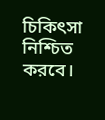চিকিৎসা নিশ্চিত করবে।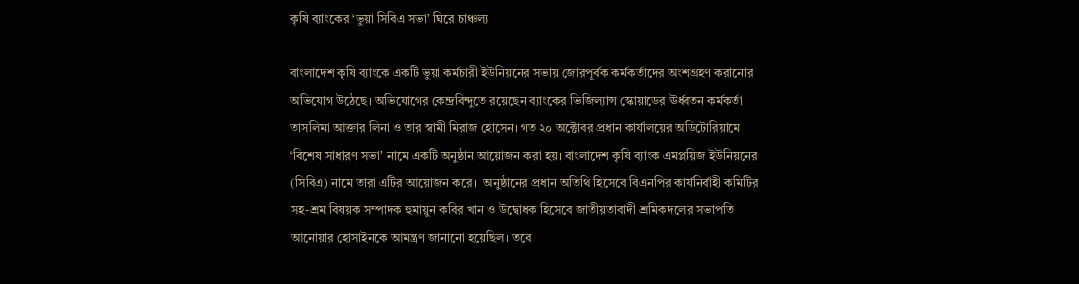কৃষি ব্যাংকের ‘ভুয়া সিবিএ সভা’ ঘিরে চাঞ্চল্য

বাংলাদেশ কৃষি ব্যাংকে একটি ভুয়া কর্মচারী ইউনিয়নের সভায় জোরপূর্বক কর্মকর্তাদের অংশগ্রহণ করানোর অভিযোগ উঠেছে। অভিযোগের কেন্দ্রবিন্দুতে রয়েছেন ব্যাংকের ভিজিল্যান্স স্কোয়াডের ঊর্ধ্বতন কর্মকর্তা তাসলিমা আক্তার লিনা ও তার স্বামী মিরাজ হোসেন। গত ২০ অক্টোবর প্রধান কার্যালয়ের অডিটোরিয়ামে ‘বিশেষ সাধারণ সভা’ নামে একটি অনুষ্ঠান আয়োজন করা হয়। বাংলাদেশ কৃষি ব্যাংক এমপ্লয়িজ ইউনিয়নের (সিবিএ) নামে তারা এটির আয়োজন করে।  অনুষ্ঠানের প্রধান অতিথি হিসেবে বিএনপির কার্যনির্বাহী কমিটির সহ-শ্রম বিষয়ক সম্পাদক হুমায়ুন কবির খান ও উদ্বোধক হিসেবে জাতীয়তাবাদী শ্রমিকদলের সভাপতি আনোয়ার হোসাইনকে আমন্ত্রণ জানানো হয়েছিল। তবে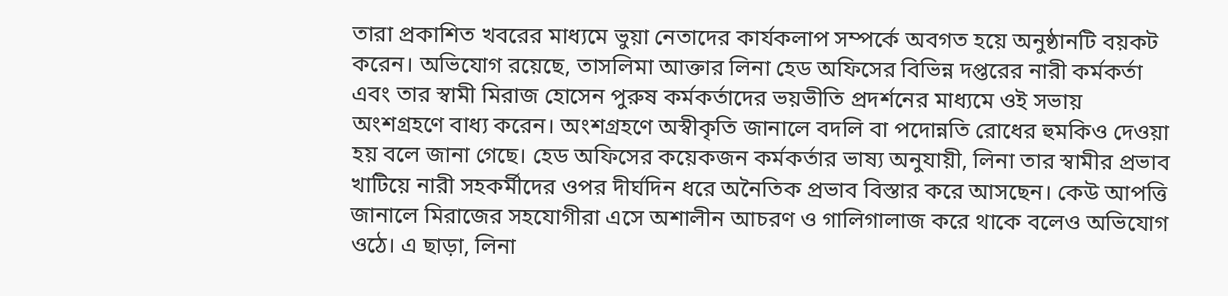তারা প্রকাশিত খবরের মাধ্যমে ভুয়া নেতাদের কার্যকলাপ সম্পর্কে অবগত হয়ে অনুষ্ঠানটি বয়কট করেন। অভিযোগ রয়েছে, তাসলিমা আক্তার লিনা হেড অফিসের বিভিন্ন দপ্তরের নারী কর্মকর্তা এবং তার স্বামী মিরাজ হোসেন পুরুষ কর্মকর্তাদের ভয়ভীতি প্রদর্শনের মাধ্যমে ওই সভায় অংশগ্রহণে বাধ্য করেন। অংশগ্রহণে অস্বীকৃতি জানালে বদলি বা পদোন্নতি রোধের হুমকিও দেওয়া হয় বলে জানা গেছে। হেড অফিসের কয়েকজন কর্মকর্তার ভাষ্য অনুযায়ী, লিনা তার স্বামীর প্রভাব খাটিয়ে নারী সহকর্মীদের ওপর দীর্ঘদিন ধরে অনৈতিক প্রভাব বিস্তার করে আসছেন। কেউ আপত্তি জানালে মিরাজের সহযোগীরা এসে অশালীন আচরণ ও গালিগালাজ করে থাকে বলেও অভিযোগ ওঠে। এ ছাড়া, লিনা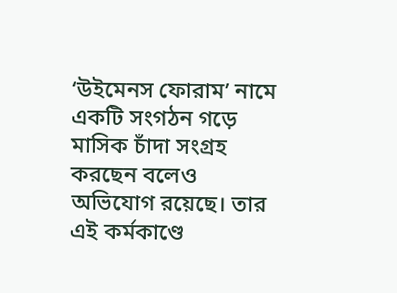‘উইমেনস ফোরাম’ নামে একটি সংগঠন গড়ে মাসিক চাঁদা সংগ্রহ করছেন বলেও অভিযোগ রয়েছে। তার এই কর্মকাণ্ডে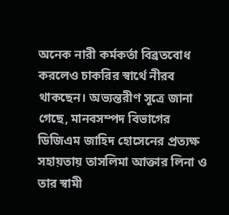অনেক নারী কর্মকর্তা বিব্রতবোধ করলেও চাকরির স্বার্থে নীরব থাকছেন। অভ্যন্তরীণ সূত্রে জানা গেছে, মানবসম্পদ বিভাগের ডিজিএম জাহিদ হোসেনের প্রত্যক্ষ সহায়তায় তাসলিমা আক্তার লিনা ও তার স্বামী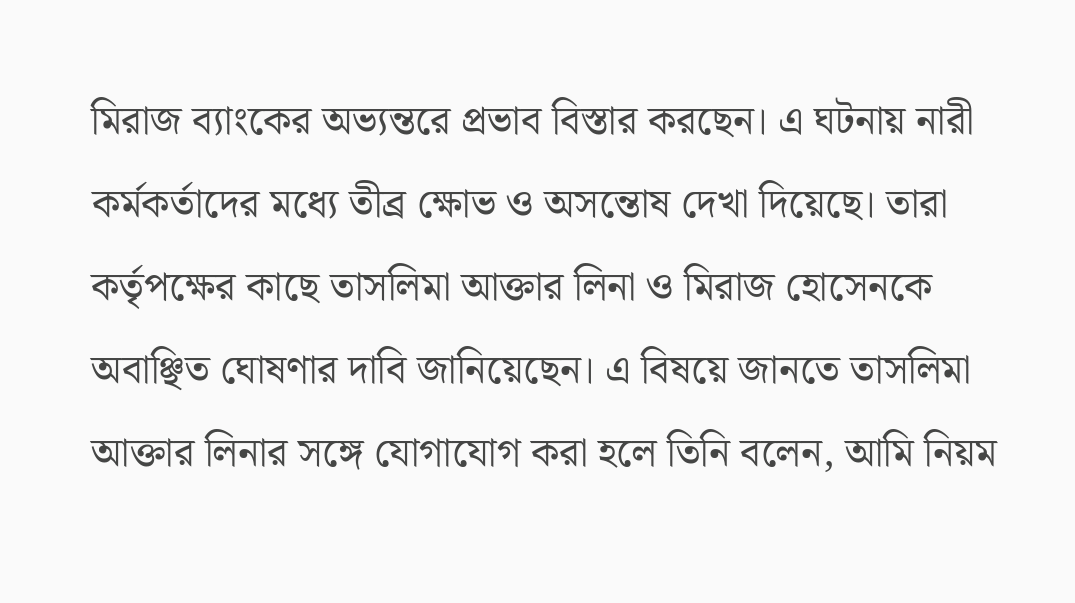মিরাজ ব্যাংকের অভ্যন্তরে প্রভাব বিস্তার করছেন। এ ঘটনায় নারী কর্মকর্তাদের মধ্যে তীব্র ক্ষোভ ও অসন্তোষ দেখা দিয়েছে। তারা কর্তৃপক্ষের কাছে তাসলিমা আক্তার লিনা ও মিরাজ হোসেনকে অবাঞ্ছিত ঘোষণার দাবি জানিয়েছেন। এ বিষয়ে জানতে তাসলিমা আক্তার লিনার সঙ্গে যোগাযোগ করা হলে তিনি বলেন, আমি নিয়ম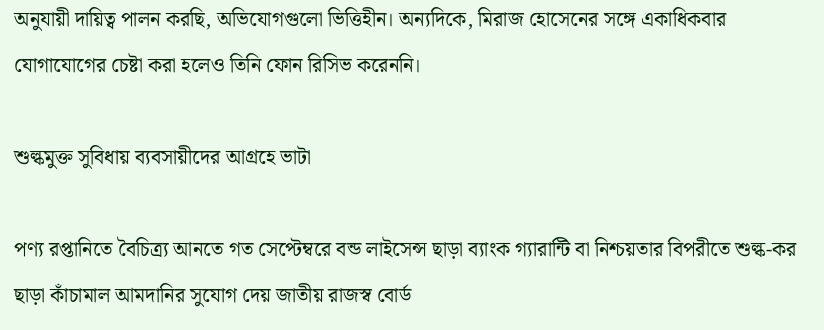অনুযায়ী দায়িত্ব পালন করছি, অভিযোগগুলো ভিত্তিহীন। অন্যদিকে, মিরাজ হোসেনের সঙ্গে একাধিকবার যোগাযোগের চেষ্টা করা হলেও তিনি ফোন রিসিভ করেননি।

শুল্কমুক্ত সুবিধায় ব্যবসায়ীদের আগ্রহে ভাটা

পণ্য রপ্তানিতে বৈচিত্র্য আনতে গত সেপ্টেম্বরে বন্ড লাইসেন্স ছাড়া ব্যাংক গ্যারান্টি বা নিশ্চয়তার বিপরীতে শুল্ক-কর ছাড়া কাঁচামাল আমদানির সুযোগ দেয় জাতীয় রাজস্ব বোর্ড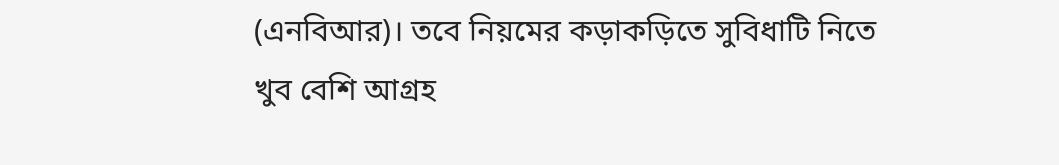(এনবিআর)। তবে নিয়মের কড়াকড়িতে সুবিধাটি নিতে খুব বেশি আগ্রহ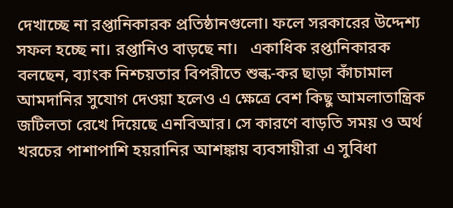দেখাচ্ছে না রপ্তানিকারক প্রতিষ্ঠানগুলো। ফলে সরকারের উদ্দেশ্য সফল হচ্ছে না। রপ্তানিও বাড়ছে না।   একাধিক রপ্তানিকারক বলছেন, ব্যাংক নিশ্চয়তার বিপরীতে শুল্ক-কর ছাড়া কাঁচামাল আমদানির সুযোগ দেওয়া হলেও এ ক্ষেত্রে বেশ কিছু আমলাতান্ত্রিক জটিলতা রেখে দিয়েছে এনবিআর। সে কারণে বাড়তি সময় ও অর্থ খরচের পাশাপাশি হয়রানির আশঙ্কায় ব্যবসায়ীরা এ সুবিধা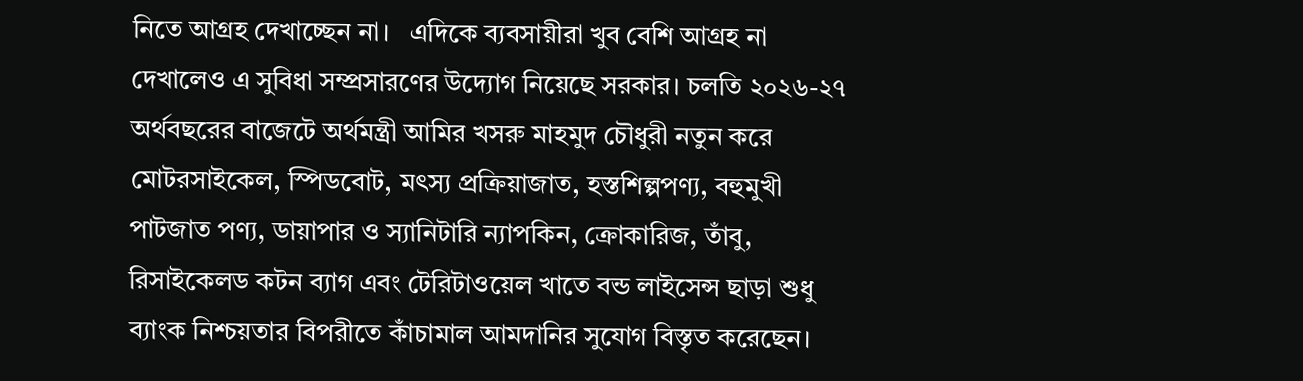নিতে আগ্রহ দেখাচ্ছেন না।   এদিকে ব্যবসায়ীরা খুব বেশি আগ্রহ না দেখালেও এ সুবিধা সম্প্রসারণের উদ্যোগ নিয়েছে সরকার। চলতি ২০২৬-২৭ অর্থবছরের বাজেটে অর্থমন্ত্রী আমির খসরু মাহমুদ চৌধুরী নতুন করে মোটরসাইকেল, স্পিডবোট, মৎস্য প্রক্রিয়াজাত, হস্তশিল্পপণ্য, বহুমুখী পাটজাত পণ্য, ডায়াপার ও স্যানিটারি ন্যাপকিন, ক্রোকারিজ, তাঁবু, রিসাইকেলড কটন ব্যাগ এবং টেরিটাওয়েল খাতে বন্ড লাইসেন্স ছাড়া শুধু ব্যাংক নিশ্চয়তার বিপরীতে কাঁচামাল আমদানির সুযোগ বিস্তৃত করেছেন।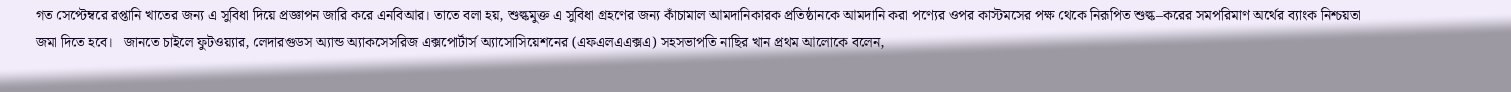গত সেপ্টেম্বরে রপ্তানি খাতের জন্য এ সুবিধা দিয়ে প্রজ্ঞাপন জারি করে এনবিআর। তাতে বলা হয়, শুল্কমুক্ত এ সুবিধা গ্রহণের জন্য কাঁচামাল আমদানিকারক প্রতিষ্ঠানকে আমদানি করা পণ্যের ওপর কাস্টমসের পক্ষ থেকে নিরূপিত শুল্ক–করের সমপরিমাণ অর্থের ব্যাংক নিশ্চয়তা জমা দিতে হবে।   জানতে চাইলে ফুটওয়্যার, লেদারগুডস অ্যান্ড অ্যাকসেসরিজ এক্সপোর্টার্স অ্যাসোসিয়েশনের (এফএলএএক্সএ) সহসভাপতি নাছির খান প্রথম আলোকে বলেন,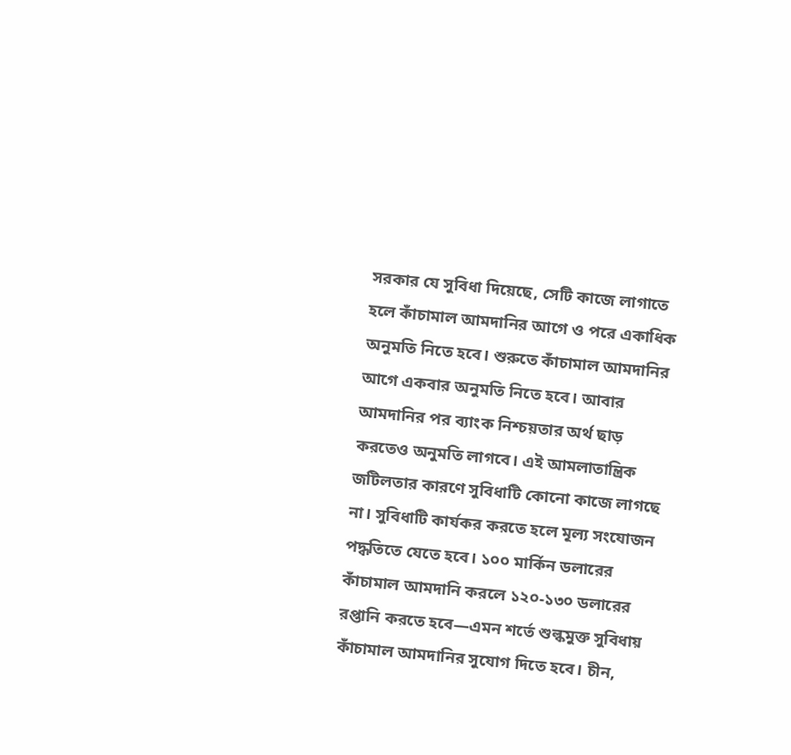সরকার যে সুবিধা দিয়েছে, সেটি কাজে লাগাতে হলে কাঁচামাল আমদানির আগে ও পরে একাধিক অনুমতি নিতে হবে। শুরুতে কাঁচামাল আমদানির আগে একবার অনুমতি নিতে হবে। আবার আমদানির পর ব্যাংক নিশ্চয়তার অর্থ ছাড় করতেও অনুমতি লাগবে। এই আমলাতান্ত্রিক জটিলতার কারণে সুবিধাটি কোনো কাজে লাগছে না। সুবিধাটি কার্যকর করতে হলে মূল্য সংযোজন পদ্ধতিতে যেতে হবে। ১০০ মার্কিন ডলারের কাঁচামাল আমদানি করলে ১২০-১৩০ ডলারের রপ্তানি করতে হবে—এমন শর্তে শুল্কমুক্ত সুবিধায় কাঁচামাল আমদানির সুযোগ দিতে হবে। চীন,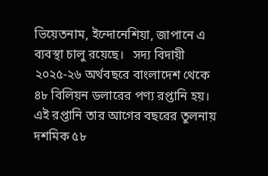ভিয়েতনাম, ইন্দোনেশিয়া, জাপানে এ ব্যবস্থা চালু রয়েছে।   সদ্য বিদায়ী ২০২৫-২৬ অর্থবছরে বাংলাদেশ থেকে ৪৮ বিলিয়ন ডলারের পণ্য রপ্তানি হয়। এই রপ্তানি তার আগের বছরের তুলনায় দশমিক ৫৮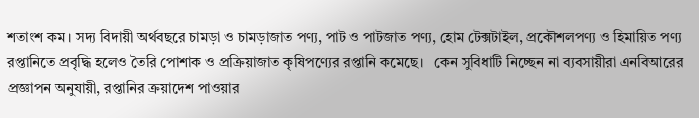শতাংশ কম। সদ্য বিদায়ী অর্থবছরে চামড়া ও চামড়াজাত পণ্য, পাট ও পাটজাত পণ্য, হোম টেক্সটাইল, প্রকৌশলপণ্য ও হিমায়িত পণ্য রপ্তানিতে প্রবৃদ্ধি হলেও তৈরি পোশাক ও প্রক্রিয়াজাত কৃষিপণ্যের রপ্তানি কমেছে।   কেন সুবিধাটি নিচ্ছেন না ব্যবসায়ীরা এনবিআরের প্রজ্ঞাপন অনুযায়ী, রপ্তানির ক্রয়াদেশ পাওয়ার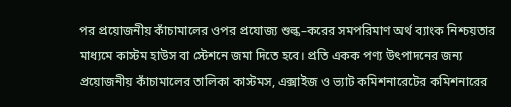পর প্রয়োজনীয় কাঁচামালের ওপর প্রযোজ্য শুল্ক–করের সমপরিমাণ অর্থ ব্যাংক নিশ্চয়তার মাধ্যমে কাস্টম হাউস বা স্টেশনে জমা দিতে হবে। প্রতি একক পণ্য উৎপাদনের জন্য প্রয়োজনীয় কাঁচামালের তালিকা কাস্টমস, এক্সাইজ ও ভ্যাট কমিশনারেটের কমিশনারের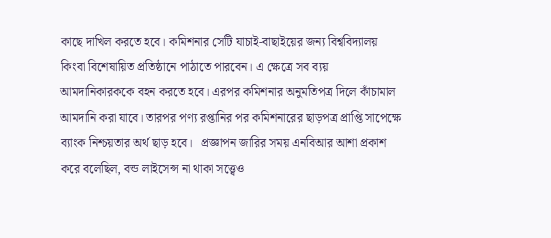কাছে দাখিল করতে হবে। কমিশনার সেটি যাচাই-বাছাইয়ের জন্য বিশ্ববিদ্যালয় কিংবা বিশেষায়িত প্রতিষ্ঠানে পাঠাতে পারবেন। এ ক্ষেত্রে সব ব্যয় আমদানিকারককে বহন করতে হবে। এরপর কমিশনার অনুমতিপত্র দিলে কাঁচামাল আমদানি করা যাবে। তারপর পণ্য রপ্তানির পর কমিশনারের ছাড়পত্র প্রাপ্তি সাপেক্ষে ব্যাংক নিশ্চয়তার অর্থ ছাড় হবে।   প্রজ্ঞাপন জারির সময় এনবিআর আশা প্রকাশ করে বলেছিল, বন্ড লাইসেন্স না থাকা সত্ত্বেও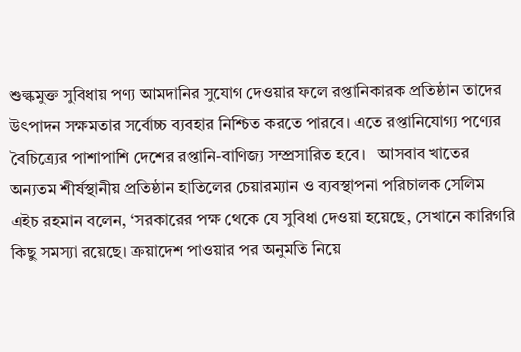শুল্কমুক্ত সুবিধায় পণ্য আমদানির সুযোগ দেওয়ার ফলে রপ্তানিকারক প্রতিষ্ঠান তাদের উৎপাদন সক্ষমতার সর্বোচ্চ ব্যবহার নিশ্চিত করতে পারবে। এতে রপ্তানিযোগ্য পণ্যের বৈচিত্র্যের পাশাপাশি দেশের রপ্তানি-বাণিজ্য সম্প্রসারিত হবে।   আসবাব খাতের অন্যতম শীর্ষস্থানীয় প্রতিষ্ঠান হাতিলের চেয়ারম্যান ও ব্যবস্থাপনা পরিচালক সেলিম এইচ রহমান বলেন, ‘সরকারের পক্ষ থেকে যে সুবিধা দেওয়া হয়েছে, সেখানে কারিগরি কিছু সমস্যা রয়েছে। ক্রয়াদেশ পাওয়ার পর অনুমতি নিয়ে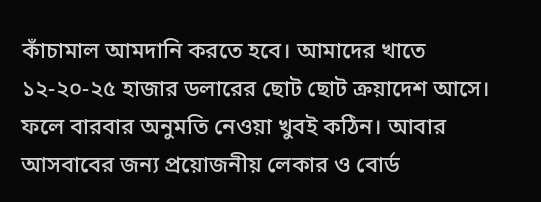কাঁচামাল আমদানি করতে হবে। আমাদের খাতে ১২-২০-২৫ হাজার ডলারের ছোট ছোট ক্রয়াদেশ আসে। ফলে বারবার অনুমতি নেওয়া খুবই কঠিন। আবার আসবাবের জন্য প্রয়োজনীয় লেকার ও বোর্ড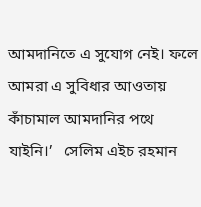আমদানিতে এ সুযোগ নেই। ফলে আমরা এ সুবিধার আওতায় কাঁচামাল আমদানির পথে যাইনি।’   সেলিম এইচ রহমান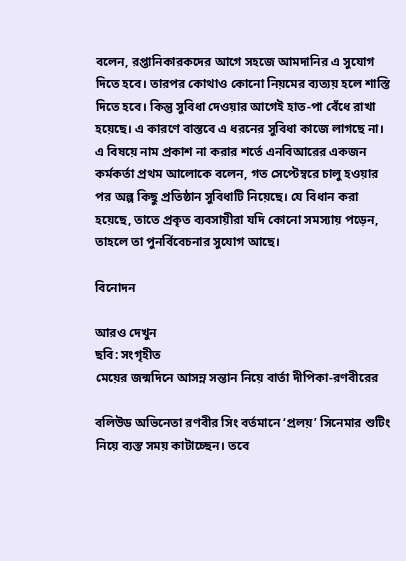বলেন, রপ্তানিকারকদের আগে সহজে আমদানির এ সুযোগ দিতে হবে। তারপর কোথাও কোনো নিয়মের ব্যত্যয় হলে শাস্তি দিতে হবে। কিন্তু সুবিধা দেওয়ার আগেই হাত-পা বেঁধে রাখা হয়েছে। এ কারণে বাস্তবে এ ধরনের সুবিধা কাজে লাগছে না।   এ বিষয়ে নাম প্রকাশ না করার শর্তে এনবিআরের একজন কর্মকর্তা প্রথম আলোকে বলেন, গত সেপ্টেম্বরে চালু হওয়ার পর অল্প কিছু প্রতিষ্ঠান সুবিধাটি নিয়েছে। যে বিধান করা হয়েছে, তাতে প্রকৃত ব্যবসায়ীরা যদি কোনো সমস্যায় পড়েন, তাহলে তা পুনর্বিবেচনার সুযোগ আছে।

বিনোদন

আরও দেখুন
ছবি: সংগৃহীত
মেয়ের জন্মদিনে আসন্ন সন্তান নিয়ে বার্তা দীপিকা-রণবীরের

বলিউড অভিনেতা রণবীর সিং বর্তমানে ‘প্রলয়’ সিনেমার শুটিং নিয়ে ব্যস্ত সময় কাটাচ্ছেন। তবে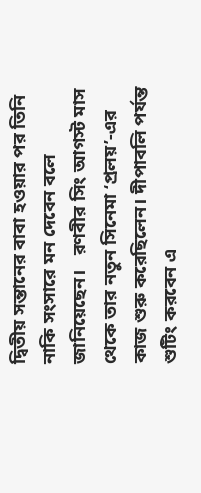দ্বিতীয় সন্তানের বাবা হওয়ার পর তিনি নাকি সংসারে মন দেবেন বলে জানিয়েছেন।   রণবীর সিং আগস্ট মাস থেকে তার নতুন সিনেমা ‘প্রলয়’-এর কাজ শুরু করেছিলেন। দীপাবলি পর্যন্ত শুটিং করবেন এ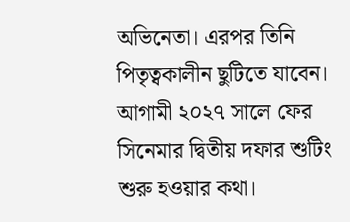অভিনেতা। এরপর তিনি পিতৃত্বকালীন ছুটিতে যাবেন। আগামী ২০২৭ সালে ফের সিনেমার দ্বিতীয় দফার শুটিং শুরু হওয়ার কথা।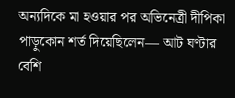অন্যদিকে মা হওয়ার পর অভিনেত্রী দীপিকা পাড়ুকোন শর্ত দিয়েছিলেন— আট ঘণ্টার বেশি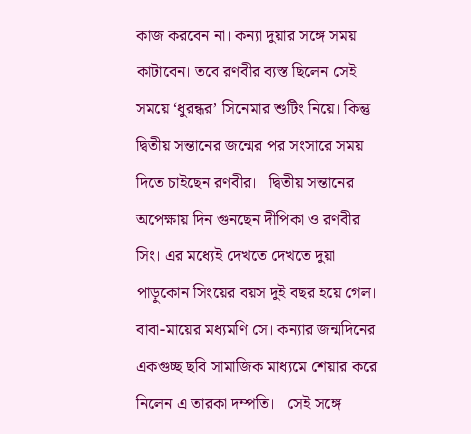কাজ করবেন না। কন্যা দুয়ার সঙ্গে সময় কাটাবেন। তবে রণবীর ব্যস্ত ছিলেন সেই সময়ে ‘ধুরন্ধর’ সিনেমার শুটিং নিয়ে। কিন্তু দ্বিতীয় সন্তানের জন্মের পর সংসারে সময় দিতে চাইছেন রণবীর।   দ্বিতীয় সন্তানের অপেক্ষায় দিন গুনছেন দীপিকা ও রণবীর সিং। এর মধ্যেই দেখতে দেখতে দুয়া পাড়ুকোন সিংয়ের বয়স দুই বছর হয়ে গেল। বাবা-মায়ের মধ্যমণি সে। কন্যার জন্মদিনের একগুচ্ছ ছবি সামাজিক মাধ্যমে শেয়ার করে নিলেন এ তারকা দম্পতি।   সেই সঙ্গে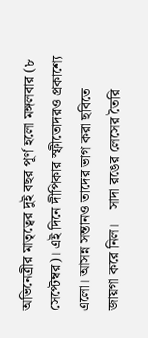অভিনেত্রীর মাতৃত্বের দুই বছর পূর্ণ হলো মঙ্গলবার (৮ সেপ্টেম্বর)। এই দিনে দীপিকার স্ফীতোদরও প্রকাশ্যে এলো। আসন্ন সন্তানও তাদের ভাগ করা ছবিতে জায়গা করে নিল।    সাদা রঙের লেসের তৈরি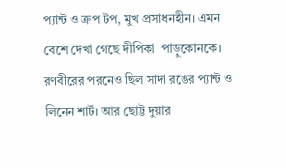প্যান্ট ও ক্রপ টপ, মুখ প্রসাধনহীন। এমন বেশে দেখা গেছে দীপিকা  পাড়ুকোনকে। রণবীরের পরনেও ছিল সাদা রঙের প্যান্ট ও লিনেন শার্ট। আর ছোট্ট দুয়ার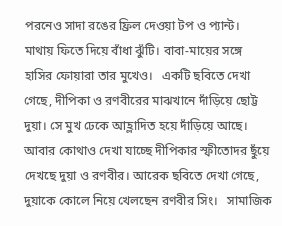পরনেও সাদা রঙের ফ্রিল দেওয়া টপ ও প্যান্ট। মাথায় ফিতে দিয়ে বাঁধা ঝুঁটি। বাবা-মায়ের সঙ্গে হাসির ফোয়ারা তার মুখেও।   একটি ছবিতে দেখা গেছে, দীপিকা ও রণবীরের মাঝখানে দাঁড়িয়ে ছোট্ট দুয়া। সে মুখ ঢেকে আহ্লাদিত হয়ে দাঁড়িয়ে আছে। আবার কোথাও দেখা যাচ্ছে দীপিকার স্ফীতোদর ছুঁয়ে দেখছে দুয়া ও রণবীর। আরেক ছবিতে দেখা গেছে, দুয়াকে কোলে নিয়ে খেলছেন রণবীর সিং।   সামাজিক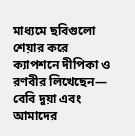মাধ্যমে ছবিগুলো শেয়ার করে ক্যাপশনে দীপিকা ও রণবীর লিখেছেন— বেবি দুয়া এবং আমাদের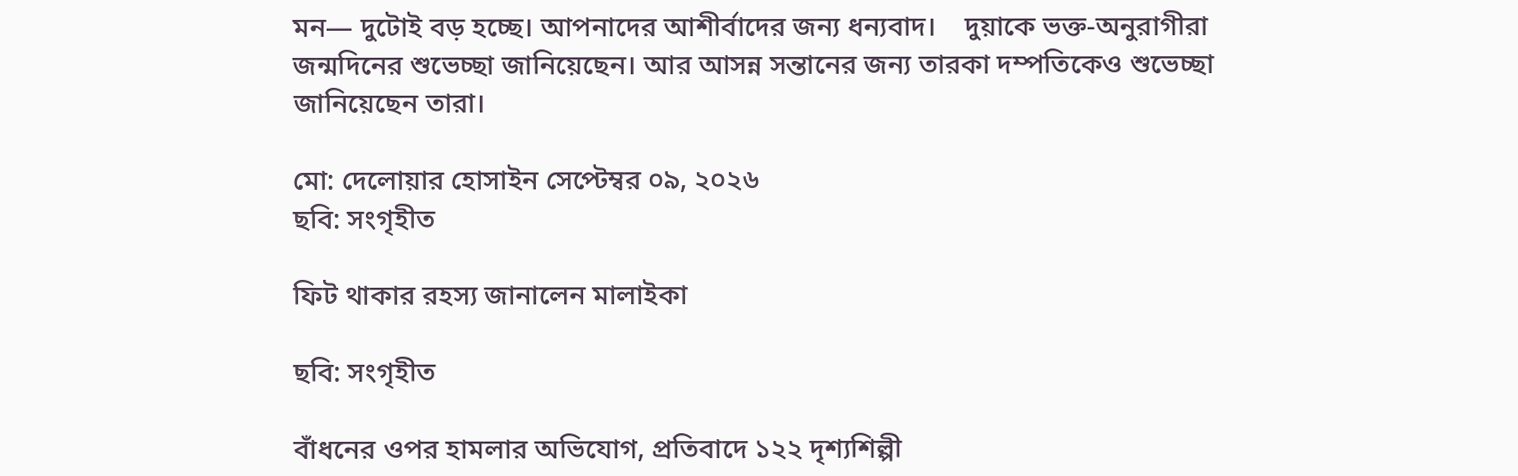মন— দুটোই বড় হচ্ছে। আপনাদের আশীর্বাদের জন্য ধন্যবাদ।    দুয়াকে ভক্ত-অনুরাগীরা জন্মদিনের শুভেচ্ছা জানিয়েছেন। আর আসন্ন সন্তানের জন্য তারকা দম্পতিকেও শুভেচ্ছা জানিয়েছেন তারা।

মো: দেলোয়ার হোসাইন সেপ্টেম্বর ০৯, ২০২৬
ছবি: সংগৃহীত

ফিট থাকার রহস্য জানালেন মালাইকা

ছবি: সংগৃহীত

বাঁধনের ওপর হামলার অভিযোগ, প্রতিবাদে ১২২ দৃশ্যশিল্পী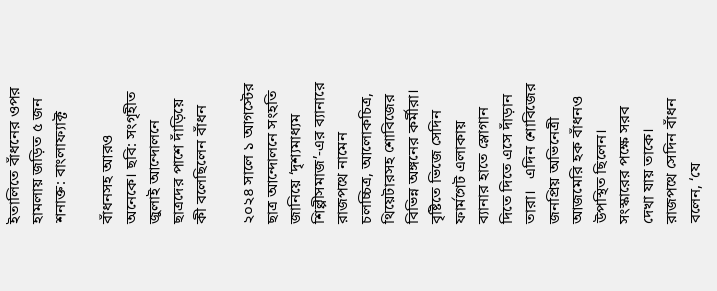ইতালিতে বাঁধনের ওপর হামলায় জড়িত ৫ জন শনাক্ত: বাংলাফ্যাক্ট

বাঁধনসহ আরও অনেকে। ছবি: সংগৃহীত
জুলাই আন্দোলনে ছাত্রদের পাশে দাঁড়িয়ে কী বলেছিলেন বাঁধন

২০২৪ সালে ১ আগস্টের ছাত্র আন্দোলনে সংহতি জানিয়ে ‘দৃশ্যমাধ্যম শিল্পীসমাজ’-এর ব্যানারে রাজপথে নামেন চলচ্চিত্র, আলোকচিত্র, থিয়েটারসহ শোবিজের বিভিন্ন অঙ্গনের কর্মীরা। বৃষ্টিতে ভিজে সেদিন ফার্মগেট এলাকায় ব্যানার হাতে স্লোগান দিতে দিতে এসে দাঁড়ান তারা।   এদিন শোবিজের জনপ্রিয় অভিনেত্রী আজমেরি হক বাঁধনও উপস্থিত ছিলেন। সংস্কারের পক্ষে সরব দেখা যায় তাকে।   রাজপথে সেদিন বাঁধন বলেন, ‘যে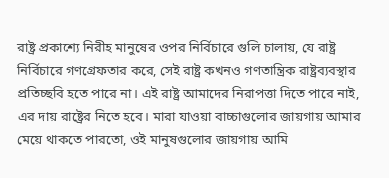রাষ্ট্র প্রকাশ্যে নিরীহ মানুষের ওপর নির্বিচারে গুলি চালায়, যে রাষ্ট্র নির্বিচারে গণগ্রেফতার করে, সেই রাষ্ট্র কখনও গণতান্ত্রিক রাষ্ট্রব্যবস্থার প্রতিচ্ছবি হতে পারে না। এই রাষ্ট্র আমাদের নিরাপত্তা দিতে পারে নাই, এর দায় রাষ্ট্রের নিতে হবে। মারা যাওয়া বাচ্চাগুলোর জায়গায় আমার মেয়ে থাকতে পারতো, ওই মানুষগুলোর জায়গায় আমি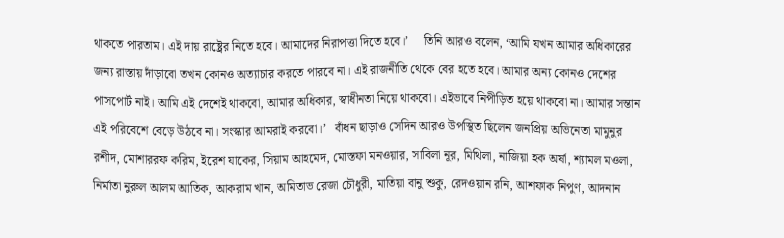থাকতে পারতাম। এই দায় রাষ্ট্রের নিতে হবে। আমাদের নিরাপত্তা দিতে হবে।’     তিনি আরও বলেন, ‘আমি যখন আমার অধিকারের জন্য রাস্তায় দাঁড়াবো তখন কোনও অত্যাচার করতে পারবে না। এই রাজনীতি থেকে বের হতে হবে। আমার অন্য কোনও দেশের পাসপোর্ট নাই। আমি এই দেশেই থাকবো, আমার অধিকার, স্বাধীনতা নিয়ে থাকবো। এইভাবে নিপীড়িত হয়ে থাকবো না। আমার সন্তান এই পরিবেশে বেড়ে উঠবে না। সংস্কার আমরাই করবো।’   বাঁধন ছাড়াও সেদিন আরও উপস্থিত ছিলেন জনপ্রিয় অভিনেতা মামুনুর রশীদ, মোশাররফ করিম, ইরেশ যাকের, সিয়াম আহমেদ, মোস্তফা মনওয়ার, সাবিলা নূর, মিথিলা, নাজিয়া হক অর্ষা, শ্যামল মওলা, নির্মাতা নুরুল আলম আতিক, আকরাম খান, অমিতাভ রেজা চৌধুরী, মাতিয়া বানু শুকু, রেদওয়ান রনি, আশফাক নিপুণ, আদনান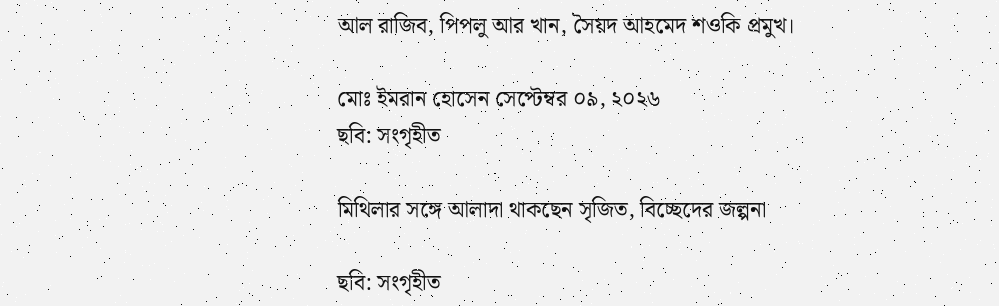আল রাজিব, পিপলু আর খান, সৈয়দ আহমেদ শওকি প্রমুখ।

মোঃ ইমরান হোসেন সেপ্টেম্বর ০৯, ২০২৬
ছবি: সংগৃহীত

মিথিলার সঙ্গে আলাদা থাকছেন সৃজিত, বিচ্ছেদের জল্পনা

ছবি: সংগৃহীত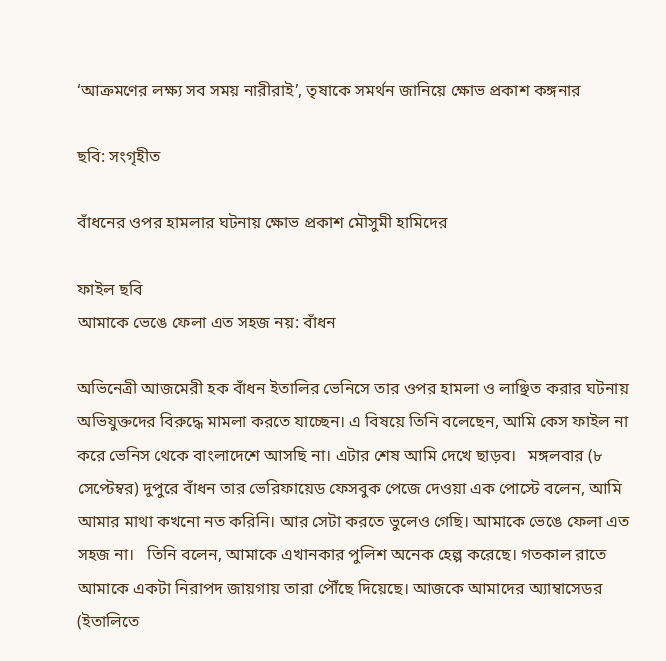‘আক্রমণের লক্ষ্য সব সময় নারীরাই’, তৃষাকে সমর্থন জানিয়ে ক্ষোভ প্রকাশ কঙ্গনার

ছবি: সংগৃহীত

বাঁধনের ওপর হামলার ঘটনায় ক্ষোভ প্রকাশ মৌসুমী হামিদের

ফাইল ছবি
আমাকে ভেঙে ফেলা এত সহজ নয়: বাঁধন

অভিনেত্রী আজমেরী হক বাঁধন ইতালির ভেনিসে তার ওপর হামলা ও লাঞ্ছিত করার ঘটনায় অভিযুক্তদের বিরুদ্ধে মামলা করতে যাচ্ছেন। এ বিষয়ে তিনি বলেছেন, আমি কেস ফাইল না করে ভেনিস থেকে বাংলাদেশে আসছি না। এটার শেষ আমি দেখে ছাড়ব।   মঙ্গলবার (৮ সেপ্টেম্বর) দুপুরে বাঁধন তার ভেরিফায়েড ফেসবুক পেজে দেওয়া এক পোস্টে বলেন, আমি আমার মাথা কখনো নত করিনি। আর সেটা করতে ভুলেও গেছি। আমাকে ভেঙে ফেলা এত সহজ না।   তিনি বলেন, আমাকে এখানকার পুলিশ অনেক হেল্প করেছে। গতকাল রাতে আমাকে একটা নিরাপদ জায়গায় তারা পৌঁছে দিয়েছে। আজকে আমাদের অ্যাম্বাসেডর (ইতালিতে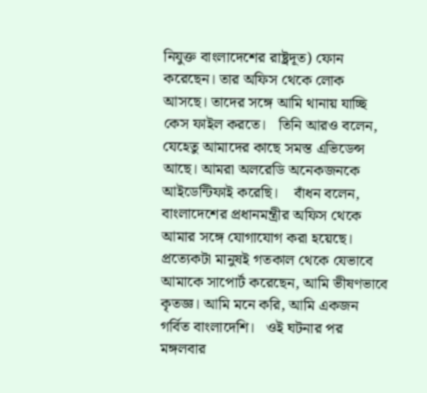নিযুক্ত বাংলাদেশের রাষ্ট্রদূত) ফোন করেছেন। তার অফিস থেকে লোক আসছে। তাদের সঙ্গে আমি থানায় যাচ্ছি কেস ফাইল করতে।   তিনি আরও বলেন, যেহেতু আমাদের কাছে সমস্ত এভিডেন্স আছে। আমরা অলরেডি অনেকজনকে আইডেন্টিফাই করেছি।    বাঁধন বলেন, বাংলাদেশের প্রধানমন্ত্রীর অফিস থেকে আমার সঙ্গে যোগাযোগ করা হয়েছে। প্রত্যেকটা মানুষই গতকাল থেকে যেভাবে আমাকে সাপোর্ট করেছেন, আমি ভীষণভাবে কৃতজ্ঞ। আমি মনে করি, আমি একজন গর্বিত বাংলাদেশি।   ওই ঘটনার পর মঙ্গলবার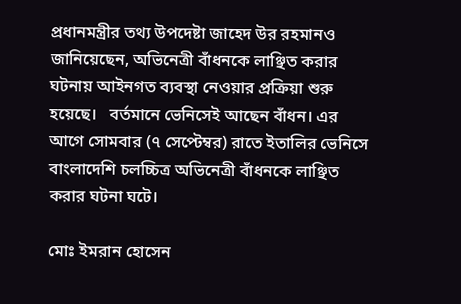প্রধানমন্ত্রীর তথ্য উপদেষ্টা জাহেদ উর রহমানও জানিয়েছেন, অভিনেত্রী বাঁধনকে লাঞ্ছিত করার ঘটনায় আইনগত ব্যবস্থা নেওয়ার প্রক্রিয়া শুরু হয়েছে।   বর্তমানে ভেনিসেই আছেন বাঁধন। এর আগে সোমবার (৭ সেপ্টেম্বর) রাতে ইতালির ভেনিসে বাংলাদেশি চলচ্চিত্র অভিনেত্রী বাঁধনকে লাঞ্ছিত করার ঘটনা ঘটে।

মোঃ ইমরান হোসেন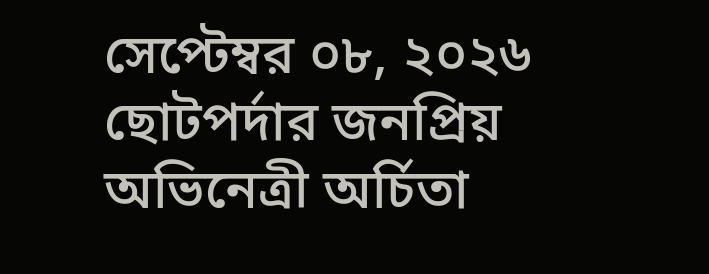সেপ্টেম্বর ০৮, ২০২৬
ছোটপর্দার জনপ্রিয় অভিনেত্রী অর্চিতা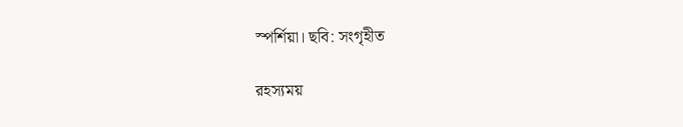স্পর্শিয়া। ছবি: সংগৃহীত

রহস্যময়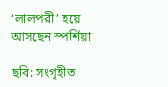‘লালপরী’ হয়ে আসছেন স্পর্শিয়া

ছবি: সংগৃহীত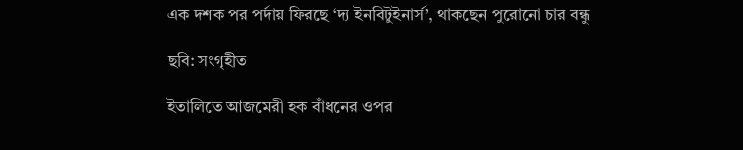এক দশক পর পর্দায় ফিরছে ‘দ্য ইনবিটুইনার্স’, থাকছেন পুরোনো চার বন্ধু

ছবি: সংগৃহীত

ইতালিতে আজমেরী হক বাঁধনের ওপর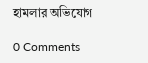হামলার অভিযোগ

0 Comments